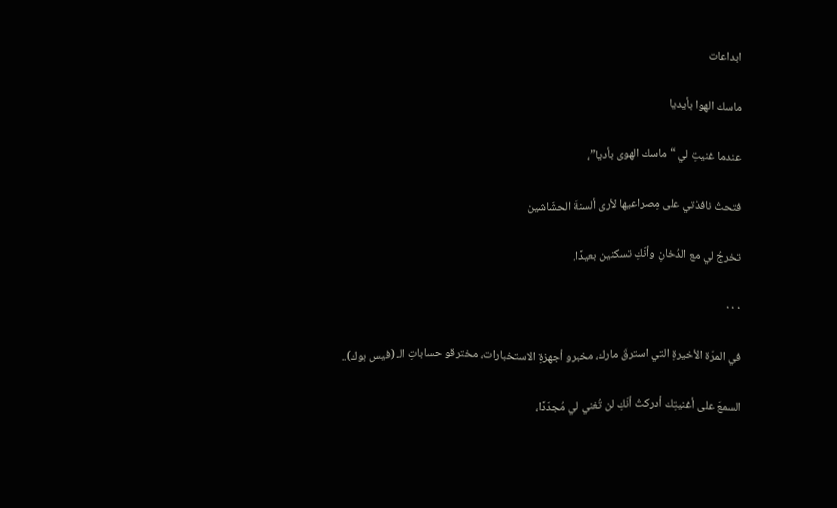ابداعات

ماسك الهوا بأيديا

عندما غنيتِ لي “ماسك الهوى بأديا”،

فتحتُ نافذتي على مِصراعيها لأرى ألسنةَ الحشّاشين

تخرجُ لي مع الدُخانِ وأنّكِ تسكنين بعيدًا.

٠٠٠

في المرّة الأخيرةِ التي استرقَ مارك، مخبرو أجهزةِ الاستخبارات، مخترقو حساباتِ الـ (فيس بوك)..

السمعَ على أغنيتِك أدركتُ أنّكِ لن تُغني لي مُجدّدًا،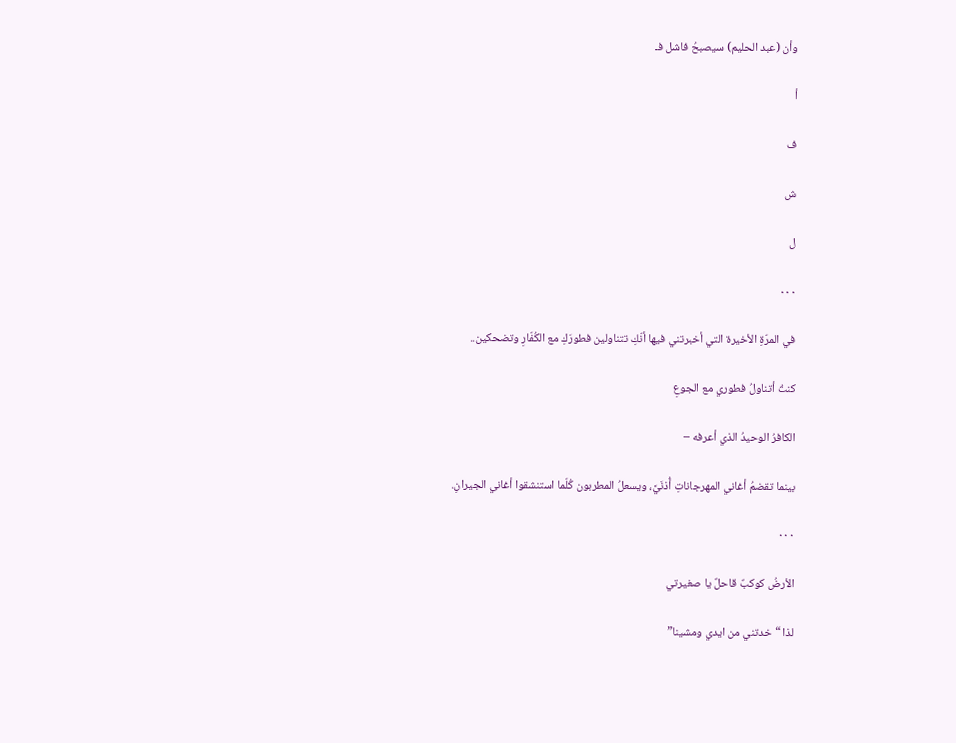وأن (عبد الحليم) سيصبحُ فاشل فـ

أ

ف

ش

ل

٠٠٠

في المرّةِ الأخيرة التي أخبرتني فيها أنّكِ تتناولين فطورَكِ مع الكُفّارِ وتضحكين..

كنتُ أتناولُ فطوري مع الجوعِ

الكافرُ الوحيدُ الذي أعرفه –

بينما تقضمُ أغاني المهرجاناتِ أُذنَيَّ، ويسعلُ المطربون كُلّما استنشقوا أغاني الجيرانِ.

٠٠٠

الأرضُ كوكبٌ قاحلٌ يا صغيرتي

لذا “خدتني من ايدي ومشينا”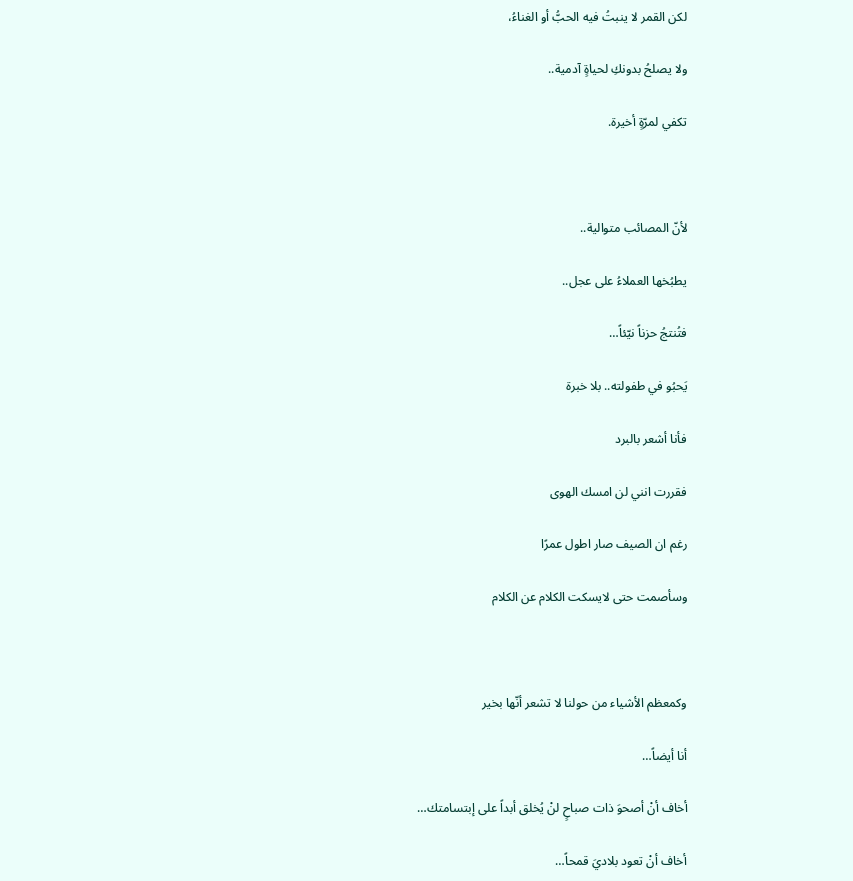لكن القمر لا ينبتُ فيه الحبُّ أو الغناءُ،

ولا يصلحُ بدونكِ لحياةٍ آدمية..

تكفي لمرّةٍ أخيرة.



لأنّ المصائب متوالية..

يطبُخها العملاءُ على عجل..

فتُنتجُ حزناً نيّئاً…

يَحبُو في طفولته.. بلا خبرة

فأنا أشعر بالبرد

فقررت انني لن امسك الهوى

رغم ان الصيف صار اطول عمرًا

وسأصمت حتى لايسكت الكلام عن الكلام



وكمعظم الأشياء من حولنا لا تشعر أنّها بخير

أنا أيضاً…

أخاف أنْ أصحوَ ذات صباحٍ لنْ يُخلق أبداً على إبتسامتك…

أخاف أنْ تعود بلاديَ قمحاً…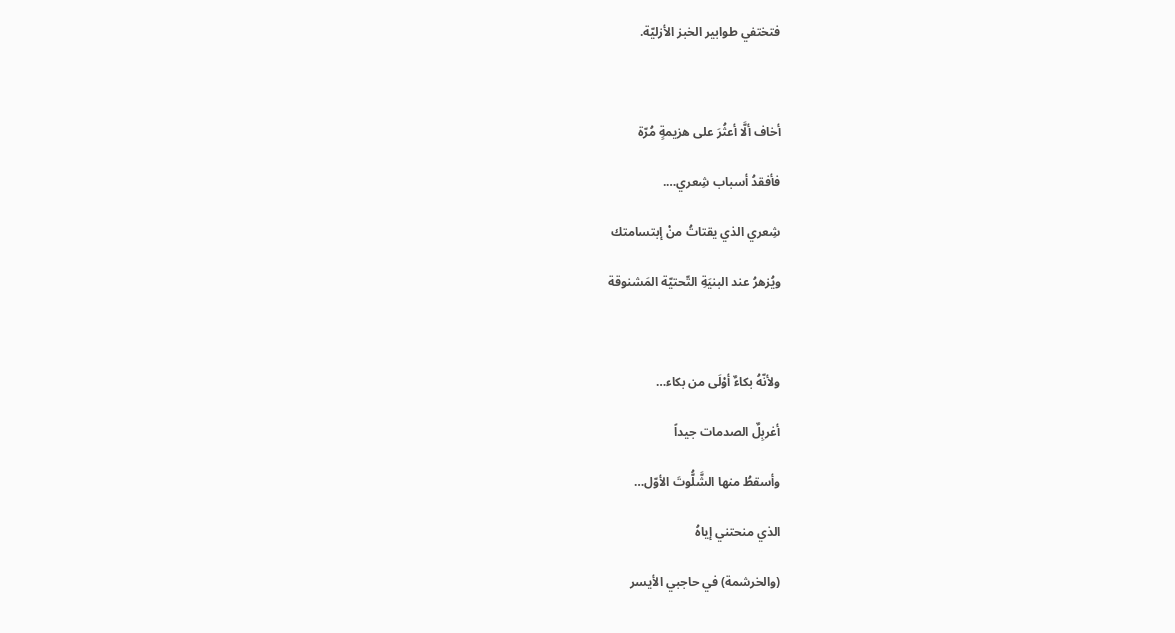فتختفي طوابير الخبز الأزليّة.



أخاف ألَّا أعثُرَ على هزيمةٍ مُرّة

فأفقدُ أسباب شِعري….

شِعري الذي يقتاتُ منْ إبتسامتك

ويُزهرُ عند البنيَةِ التّحتيّة المَشنوقة



ولأنّهُ بكاءٌ أوْلَى من بكاء…

أغربِلٌ الصدمات جيداً

وأسقطُ منها الشَّلُّوتَ الأوّل…

الذي منحتني إياهُ

(والخرشمة) في حاجبي الأيسر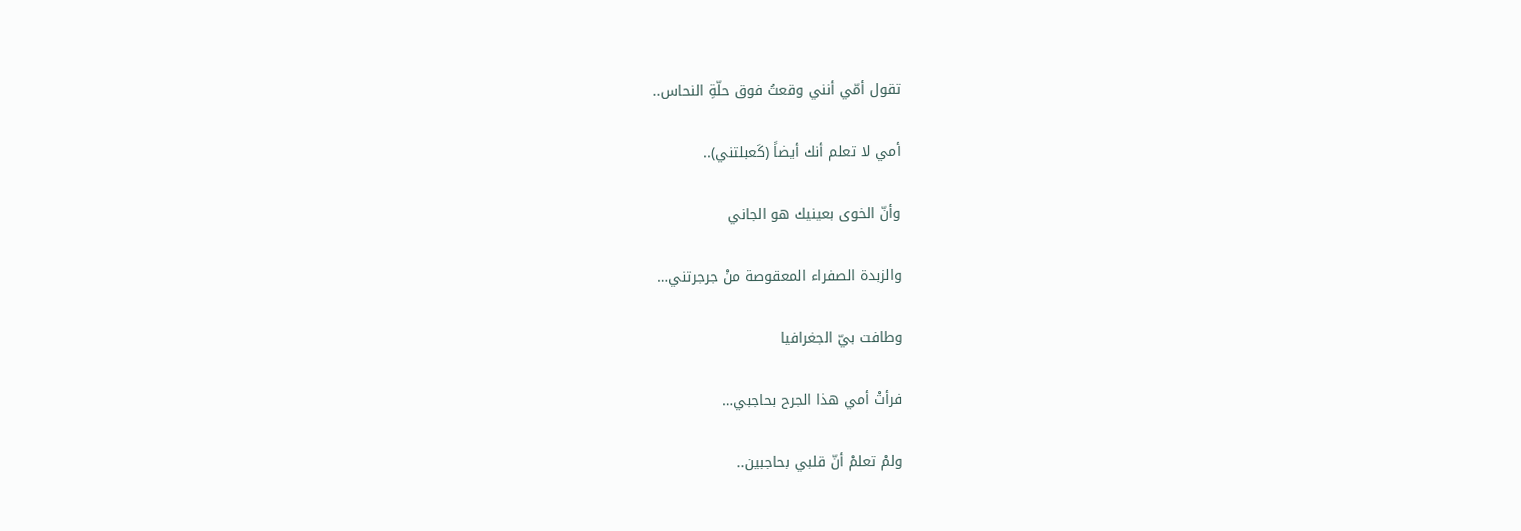تقول أمّي أنني وقعتُ فوق حلّةِ النحاس..

أمي لا تعلم أنك أيضاً (كَعبلتني)..

وأنّ الخوى بعينيك هو الجاني

والزبدة الصفراء المعقوصة منْ جرجرتني…

وطافت بيّ الجغرافيا

فرأتْ أمي هذا الجرح بحاجبي…

ولمْ تعلمْ أنّ قلبي بحاجبين..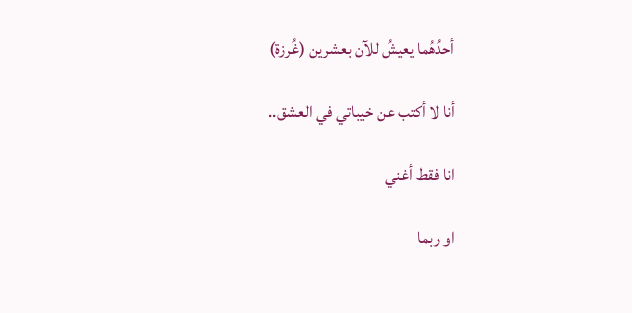أحدُهُما يعيشُ للآن بعشرين (غُرزة)

أنا لا أكتب عن خيباتي في العشق..

انا فقط أغني

او ربما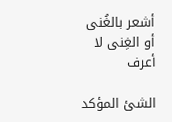أشعر بالغُنى أو الغِنى لا أعرف

الشئ المؤكد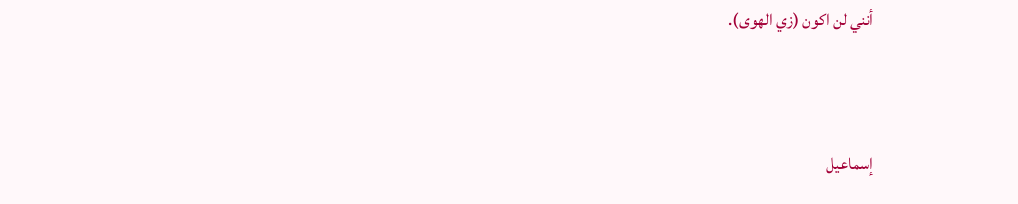أنني لن اكون (زي الهوى).



إسماعيل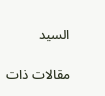السيد

مقالات ذات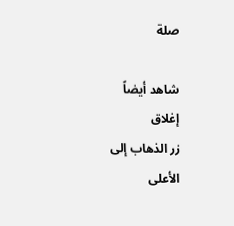صلة

شاهد أيضاً
إغلاق
زر الذهاب إلى الأعلى